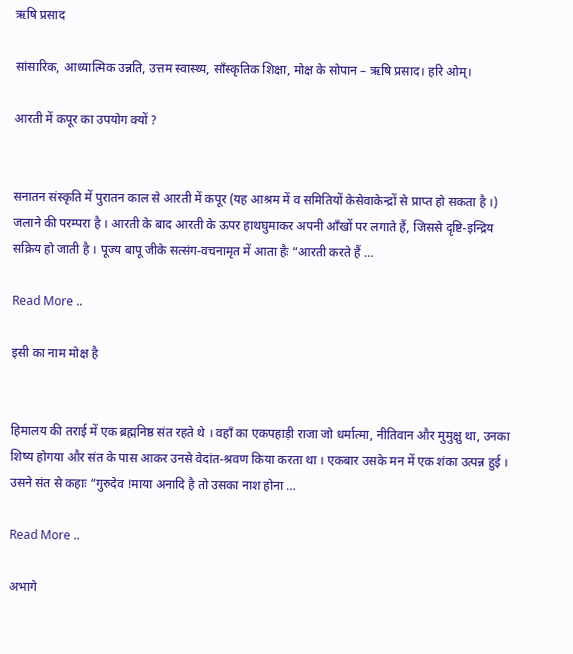ऋषि प्रसाद

सांसारिक, आध्यात्मिक उन्नति, उत्तम स्वास्थ्य, साँस्कृतिक शिक्षा, मोक्ष के सोपान – ऋषि प्रसाद। हरि ओम्।

आरती में कपूर का उपयोग क्यों ?


सनातन संस्कृति में पुरातन काल से आरती में कपूर (यह आश्रम में व समितियों केसेवाकेन्द्रों से प्राप्त हो सकता है ।) जलाने की परम्परा है । आरती के बाद आरती के ऊपर हाथघुमाकर अपनी आँखों पर लगाते हैं, जिससे दृष्टि-इन्द्रिय सक्रिय हो जाती है । पूज्य बापू जीके सत्संग-वचनामृत में आता हैः “आरती करते हैं …

Read More ..

इसी का नाम मोक्ष है


हिमालय की तराई में एक ब्रह्मनिष्ठ संत रहते थे । वहाँ का एकपहाड़ी राजा जो धर्मात्मा, नीतिवान और मुमुक्षु था, उनका शिष्य होगया और संत के पास आकर उनसे वेदांत-श्रवण किया करता था । एकबार उसके मन में एक शंका उत्पन्न हुई । उसने संत से कहाः “गुरुदेव !माया अनादि है तो उसका नाश होना …

Read More ..

अभागे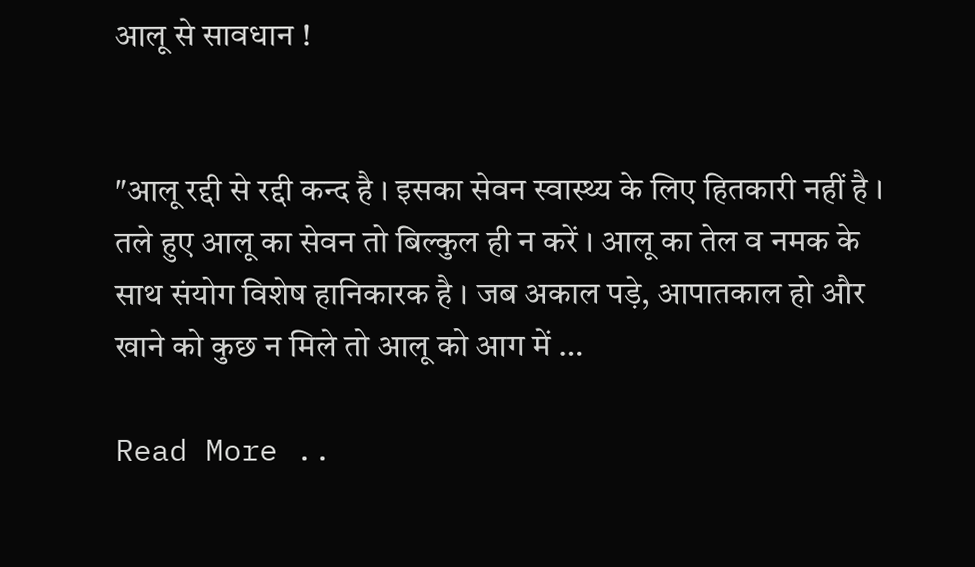आलू से सावधान !


″आलू रद्दी से रद्दी कन्द है । इसका सेवन स्वास्थ्य के लिए हितकारी नहीं है । तले हुए आलू का सेवन तो बिल्कुल ही न करें । आलू का तेल व नमक के साथ संयोग विशेष हानिकारक है । जब अकाल पड़े, आपातकाल हो और खाने को कुछ न मिले तो आलू को आग में …

Read More ..